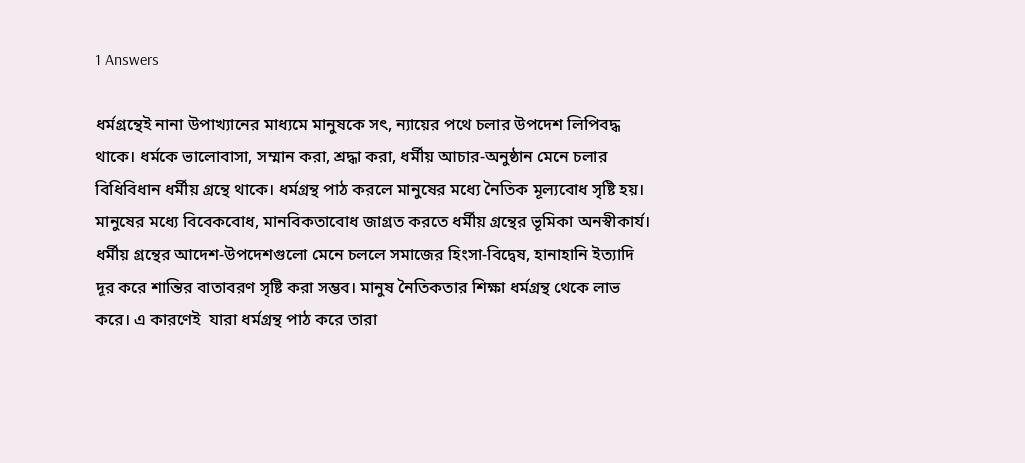1 Answers

ধর্মগ্রন্থেই নানা উপাখ্যানের মাধ্যমে মানুষকে সৎ, ন্যায়ের পথে চলার উপদেশ লিপিবদ্ধ থাকে। ধর্মকে ভালোবাসা, সম্মান করা, শ্রদ্ধা করা, ধর্মীয় আচার-অনুষ্ঠান মেনে চলার বিধিবিধান ধর্মীয় গ্রন্থে থাকে। ধর্মগ্রন্থ পাঠ করলে মানুষের মধ্যে নৈতিক মূল্যবোধ সৃষ্টি হয়। মানুষের মধ্যে বিবেকবোধ, মানবিকতাবোধ জাগ্রত করতে ধর্মীয় গ্রন্থের ভূমিকা অনস্বীকার্য। ধর্মীয় গ্রন্থের আদেশ-উপদেশগুলো মেনে চললে সমাজের হিংসা-বিদ্বেষ, হানাহানি ইত্যাদি দূর করে শান্তির বাতাবরণ সৃষ্টি করা সম্ভব। মানুষ নৈতিকতার শিক্ষা ধর্মগ্রন্থ থেকে লাভ করে। এ কারণেই  যারা ধর্মগ্রন্থ পাঠ করে তারা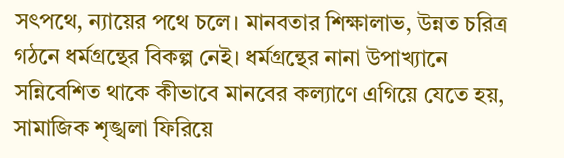সৎপথে, ন্যায়ের পথে চলে। মানবতার শিক্ষালাভ, উন্নত চরিত্র গঠনে ধর্মগ্রন্থের বিকল্প নেই। ধর্মগ্রন্থের নানা উপাখ্যানে সন্নিবেশিত থাকে কীভাবে মানবের কল্যাণে এগিয়ে যেতে হয়, সামাজিক শৃঙ্খলা ফিরিয়ে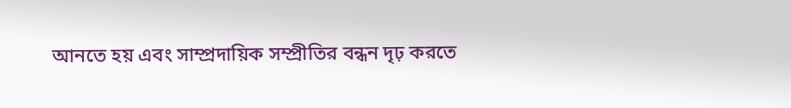আনতে হয় এবং সাম্প্রদায়িক সম্প্রীতির বন্ধন দৃঢ় করতে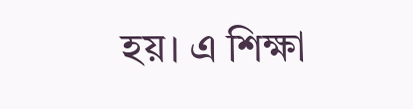হয়। এ শিক্ষা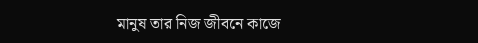মানুষ তার নিজ জীবনে কাজে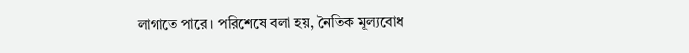লাগাতে পারে। পরিশেষে বলা হয়, নৈতিক মূল্যবোধ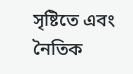সৃষ্টিতে এবং নৈতিক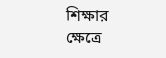শিক্ষার ক্ষেত্রে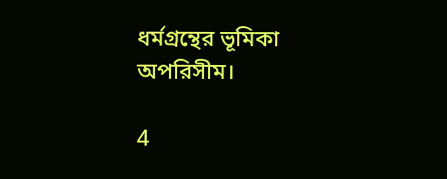ধর্মগ্রন্থের ভূমিকা অপরিসীম।

4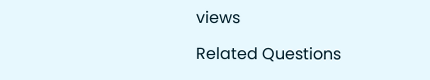views

Related Questions